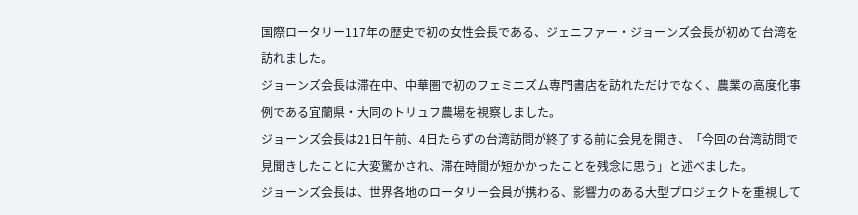国際ロータリー117年の歴史で初の女性会長である、ジェニファー・ジョーンズ会長が初めて台湾を訪れました。
ジョーンズ会長は滞在中、中華圏で初のフェミニズム専門書店を訪れただけでなく、農業の高度化事例である宜蘭県・大同のトリュフ農場を視察しました。
ジョーンズ会長は21日午前、4日たらずの台湾訪問が終了する前に会見を開き、「今回の台湾訪問で見聞きしたことに大変驚かされ、滞在時間が短かかったことを残念に思う」と述べました。
ジョーンズ会長は、世界各地のロータリー会員が携わる、影響力のある大型プロジェクトを重視して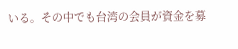いる。その中でも台湾の会員が資金を募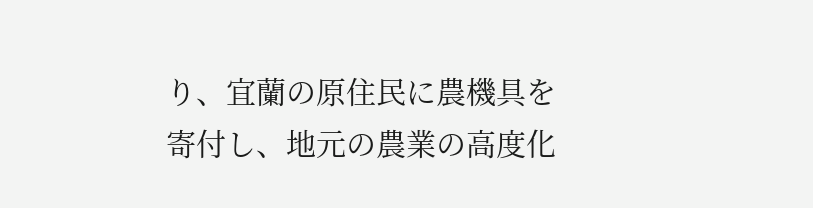り、宜蘭の原住民に農機具を寄付し、地元の農業の高度化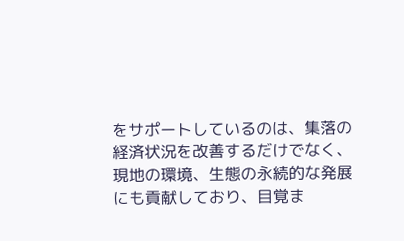をサポートしているのは、集落の経済状況を改善するだけでなく、現地の環境、生態の永続的な発展にも貢献しており、目覚ま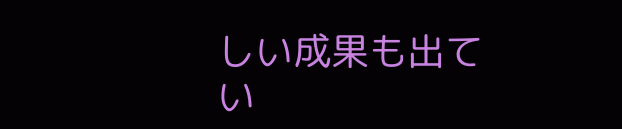しい成果も出てい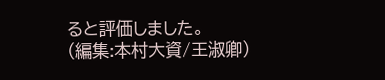ると評価しました。
(編集:本村大資/王淑卿)